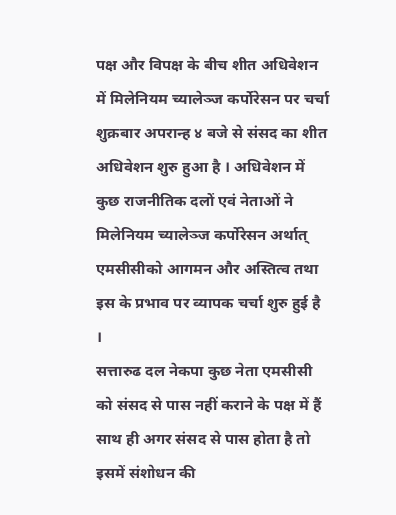पक्ष और विपक्ष के बीच शीत अधिवेशन में मिलेनियम च्यालेञ्ज कर्पोरेसन पर चर्चा
शुक्रबार अपरान्ह ४ बजे से संसद का शीत अधिवेशन शुरु हुआ है । अधिवेशन में कुछ राजनीतिक दलों एवं नेताओं ने मिलेनियम च्यालेञ्ज कर्पोरेसन अर्थात् एमसीसीको आगमन और अस्तित्व तथा इस के प्रभाव पर व्यापक चर्चा शुरु हुई है ।
सत्तारुढ दल नेकपा कुछ नेता एमसीसी को संसद से पास नहीं कराने के पक्ष में हैं साथ ही अगर संसद से पास होता है तो इसमें संशोधन की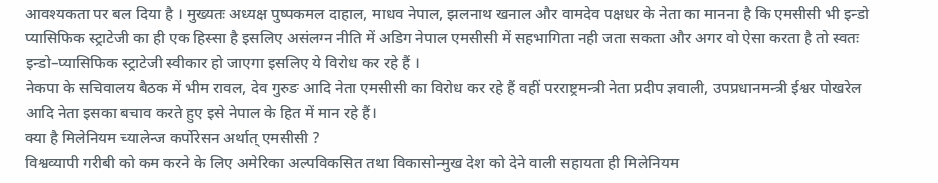आवश्यकता पर बल दिया है । मुख्यतः अध्यक्ष पुष्पकमल दाहाल, माधव नेपाल, झलनाथ खनाल और वामदेव पक्षधर के नेता का मानना है कि एमसीसी भी इन्डो प्यासिफिक स्ट्राटेजी का ही एक हिस्सा है इसलिए असंलग्न नीति में अडिग नेपाल एमसीसी में सहभागिता नही जता सकता और अगर वो ऐसा करता है तो स्वतः इन्डो–प्यासिफिक स्ट्राटेजी स्वीकार हो जाएगा इसलिए ये विरोध कर रहे हैं ।
नेकपा के सचिवालय बैठक में भीम रावल, देव गुरुङ आदि नेता एमसीसी का विरोध कर रहे हैं वहीं परराष्ट्रमन्त्री नेता प्रदीप ज्ञवाली, उपप्रधानमन्त्री ईश्वर पोखरेल आदि नेता इसका बचाव करते हुए इसे नेपाल के हित में मान रहे हैं।
क्या है मिलेनियम च्यालेन्ज कर्पोरेसन अर्थात् एमसीसी ?
विश्वव्यापी गरीबी को कम करने के लिए अमेरिका अल्पविकसित तथा विकासोन्मुख देश को देने वाली सहायता ही मिलेनियम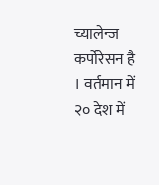च्यालेन्ज कर्पोरेसन है । वर्तमान में २० देश में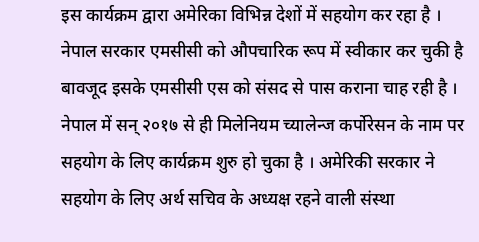इस कार्यक्रम द्वारा अमेरिका विभिन्न देशों में सहयोग कर रहा है ।
नेपाल सरकार एमसीसी को औपचारिक रूप में स्वीकार कर चुकी है बावजूद इसके एमसीसी एस को संसद से पास कराना चाह रही है ।
नेपाल में सन् २०१७ से ही मिलेनियम च्यालेन्ज कर्पोरेसन के नाम पर सहयोग के लिए कार्यक्रम शुरु हो चुका है । अमेरिकी सरकार ने सहयोग के लिए अर्थ सचिव के अध्यक्ष रहने वाली संस्था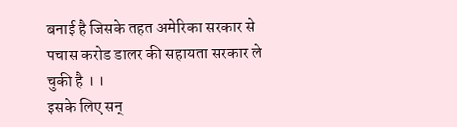बनाई है जिसके तहत अमेरिका सरकार से पचास करोड डालर की सहायता सरकार ले चुकी है । ।
इसके लिए सन्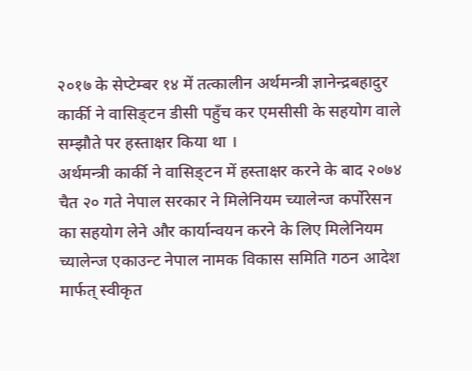२०१७ के सेप्टेम्बर १४ में तत्कालीन अर्थमन्त्री ज्ञानेन्द्रबहादुर कार्की ने वासिङ्टन डीसी पहुँच कर एमसीसी के सहयोग वाले सम्झौते पर हस्ताक्षर किया था ।
अर्थमन्त्री कार्की ने वासिङ्टन में हस्ताक्षर करने के बाद २०७४ चैत २० गते नेपाल सरकार ने मिलेनियम च्यालेन्ज कर्पोरेसन का सहयोग लेने और कार्यान्वयन करने के लिए मिलेनियम च्यालेन्ज एकाउन्ट नेपाल नामक विकास समिति गठन आदेश मार्फत् स्वीकृत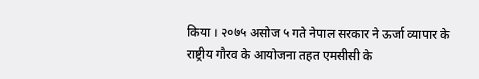किया । २०७५ असोज ५ गते नेपाल सरकार ने ऊर्जा व्यापार के राष्ट्रीय गौरव के आयोजना तहत एमसीसी के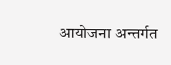आयोजना अन्तर्गत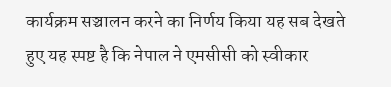कार्यक्रम सञ्चालन करने का निर्णय किया यह सब देखते हुए यह स्पष्ट है कि नेपाल ने एमसीसी को स्वीकार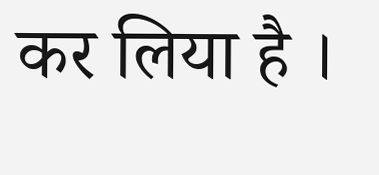कर लिया है ।